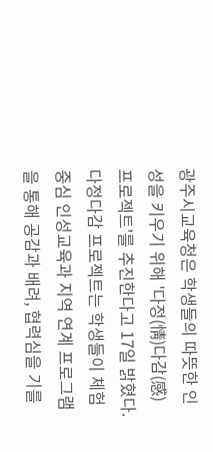광주시교육청은 학생들의 따뜻한 인성을 키우기 위해 '다정(情)다감(感) 프로젝트'를 추진한다고 17일 밝혔다.
다정다감 프로젝트는 학생들이 체험 중심 인성교육과 지역 연계 프로그램을 통해 공감과 배려, 협력심을 기를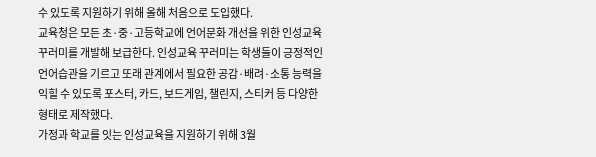수 있도록 지원하기 위해 올해 처음으로 도입했다.
교육청은 모든 초·중·고등학교에 언어문화 개선을 위한 인성교육 꾸러미를 개발해 보급한다. 인성교육 꾸러미는 학생들이 긍정적인 언어습관을 기르고 또래 관계에서 필요한 공감·배려·소통 능력을 익힐 수 있도록 포스터, 카드, 보드게임, 챌린지, 스티커 등 다양한 형태로 제작했다.
가정과 학교를 잇는 인성교육을 지원하기 위해 3월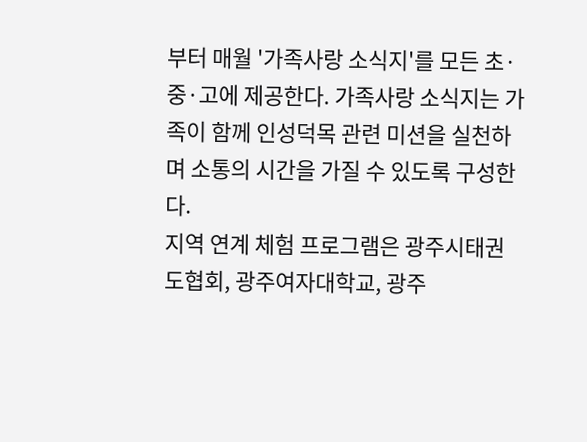부터 매월 '가족사랑 소식지'를 모든 초·중·고에 제공한다. 가족사랑 소식지는 가족이 함께 인성덕목 관련 미션을 실천하며 소통의 시간을 가질 수 있도록 구성한다.
지역 연계 체험 프로그램은 광주시태권도협회, 광주여자대학교, 광주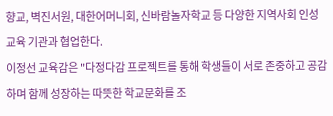향교, 벽진서원, 대한어머니회, 신바람놀자학교 등 다양한 지역사회 인성교육 기관과 협업한다.
이정선 교육감은 "다정다감 프로젝트를 통해 학생들이 서로 존중하고 공감하며 함께 성장하는 따뜻한 학교문화를 조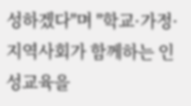성하겠다"며 "학교·가정·지역사회가 함께하는 인성교육을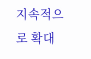지속적으로 확대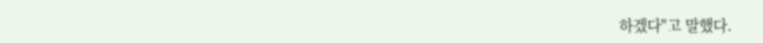하겠다"고 말했다.